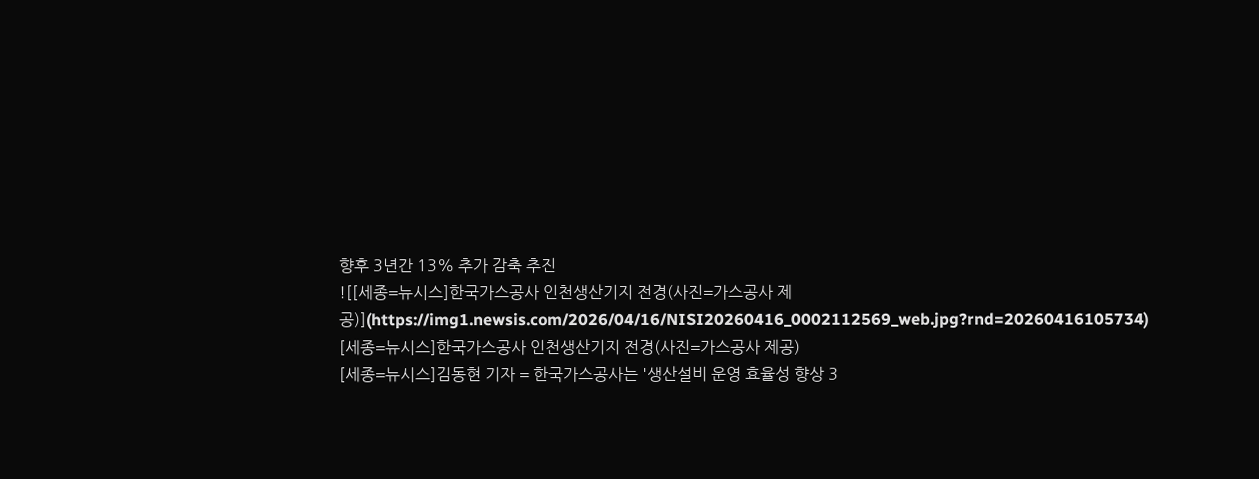향후 3년간 13% 추가 감축 추진
![[세종=뉴시스]한국가스공사 인천생산기지 전경(사진=가스공사 제공)](https://img1.newsis.com/2026/04/16/NISI20260416_0002112569_web.jpg?rnd=20260416105734)
[세종=뉴시스]한국가스공사 인천생산기지 전경(사진=가스공사 제공)
[세종=뉴시스]김동현 기자 = 한국가스공사는 '생산설비 운영 효율성 향상 3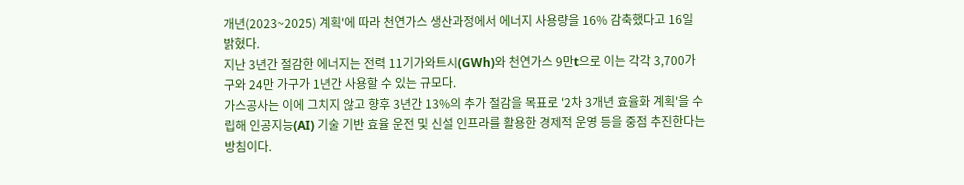개년(2023~2025) 계획'에 따라 천연가스 생산과정에서 에너지 사용량을 16% 감축했다고 16일 밝혔다.
지난 3년간 절감한 에너지는 전력 11기가와트시(GWh)와 천연가스 9만t으로 이는 각각 3,700가구와 24만 가구가 1년간 사용할 수 있는 규모다.
가스공사는 이에 그치지 않고 향후 3년간 13%의 추가 절감을 목표로 '2차 3개년 효율화 계획'을 수립해 인공지능(AI) 기술 기반 효율 운전 및 신설 인프라를 활용한 경제적 운영 등을 중점 추진한다는 방침이다.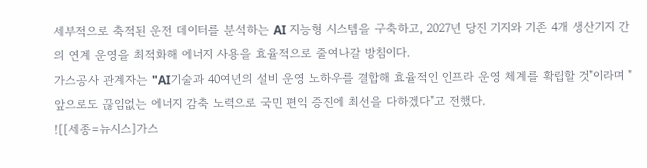세부적으로 축적된 운전 데이터를 분석하는 AI 지능형 시스템을 구축하고, 2027년 당진 기지와 기존 4개 생산기지 간의 연계 운영을 최적화해 에너지 사용을 효율적으로 줄여나갈 방침이다.
가스공사 관계자는 "AI기술과 40여년의 설비 운영 노하우를 결합해 효율적인 인프라 운영 체계를 확립할 것"이라며 "앞으로도 끊임없는 에너지 감축 노력으로 국민 편익 증진에 최선을 다하겠다"고 전했다.
![[세종=뉴시스]가스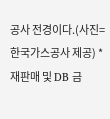공사 전경이다.(사진=한국가스공사 제공) *재판매 및 DB 금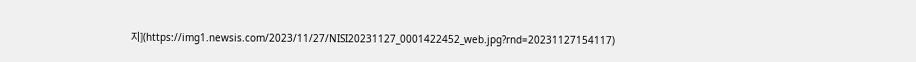지](https://img1.newsis.com/2023/11/27/NISI20231127_0001422452_web.jpg?rnd=20231127154117)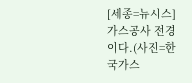[세종=뉴시스]가스공사 전경이다.(사진=한국가스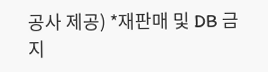공사 제공) *재판매 및 DB 금지